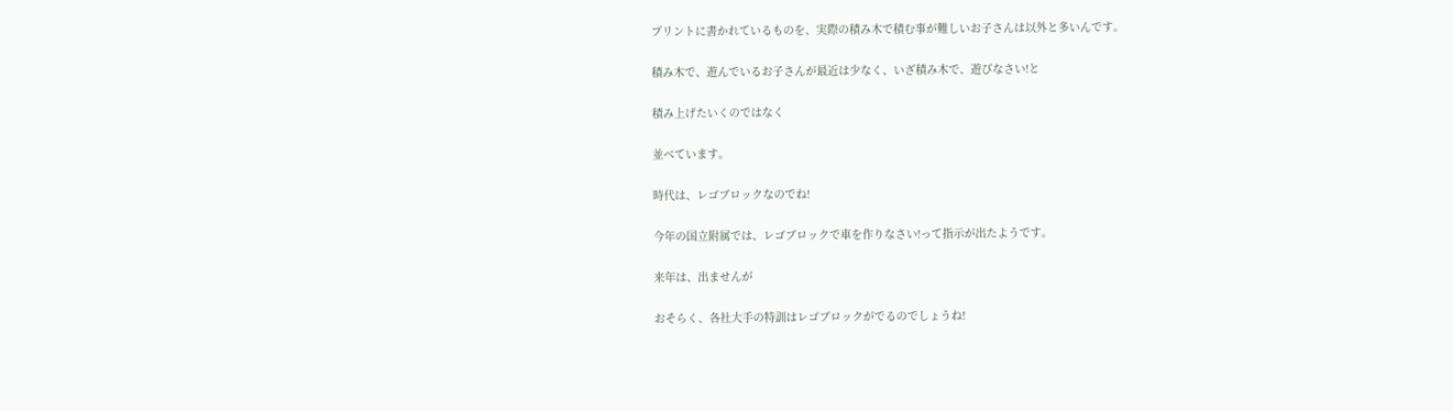プリントに書かれているものを、実際の積み木で積む事が難しいお子さんは以外と多いんです。

積み木で、遊んでいるお子さんが最近は少なく、いざ積み木で、遊びなさい!と

積み上げたいくのではなく

並べています。

時代は、レゴブロックなのでね!

今年の国立附属では、レゴブロックで車を作りなさい!って指示が出たようです。

来年は、出ませんが

おそらく、各社大手の特訓はレゴブロックがでるのでしょうね!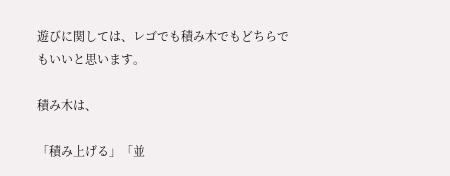遊びに関しては、レゴでも積み木でもどちらでもいいと思います。

積み木は、

「積み上げる」「並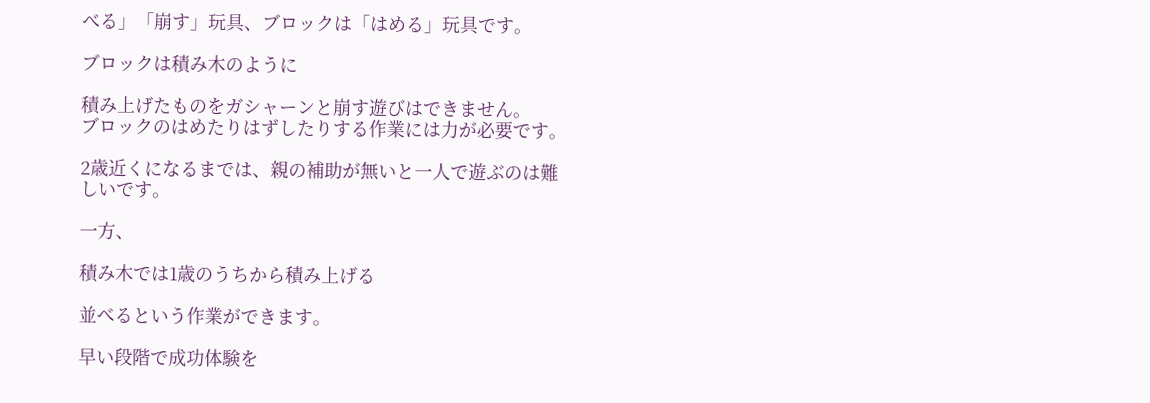べる」「崩す」玩具、ブロックは「はめる」玩具です。

ブロックは積み木のように

積み上げたものをガシャーンと崩す遊びはできません。
ブロックのはめたりはずしたりする作業には力が必要です。

2歳近くになるまでは、親の補助が無いと一人で遊ぶのは難しいです。

一方、

積み木では1歳のうちから積み上げる

並べるという作業ができます。

早い段階で成功体験を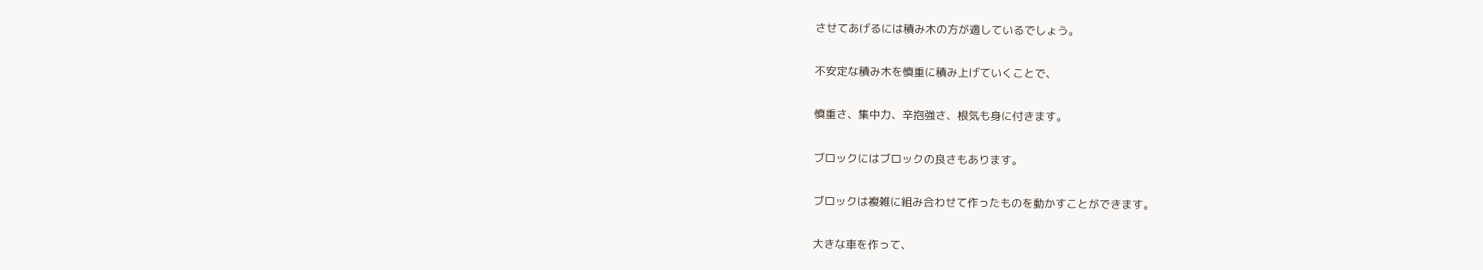させてあげるには積み木の方が適しているでしょう。

不安定な積み木を慎重に積み上げていくことで、

慎重さ、集中力、辛抱強さ、根気も身に付きます。

ブロックにはブロックの良さもあります。

ブロックは複雑に組み合わせて作ったものを動かすことができます。

大きな車を作って、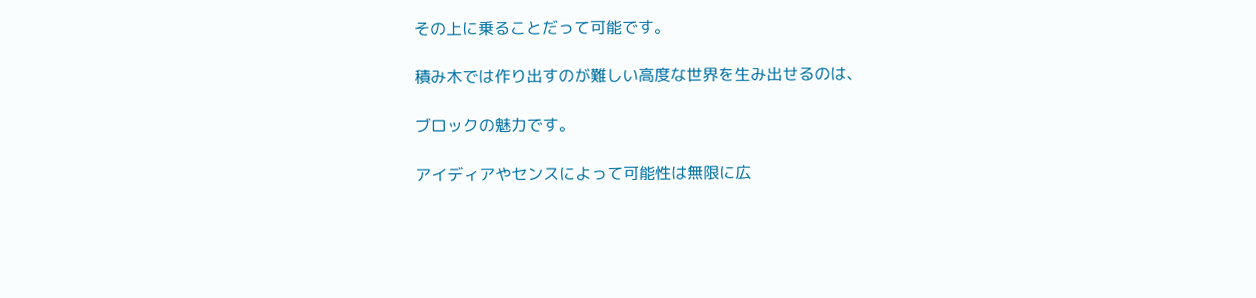その上に乗ることだって可能です。

積み木では作り出すのが難しい高度な世界を生み出せるのは、

ブロックの魅力です。

アイディアやセンスによって可能性は無限に広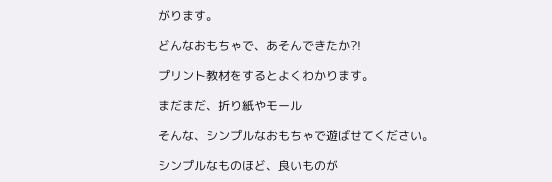がります。

どんなおもちゃで、あそんできたか?!

プリント教材をするとよくわかります。

まだまだ、折り紙やモール

そんな、シンプルなおもちゃで遊ばせてください。

シンプルなものほど、良いものが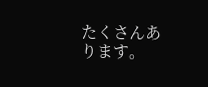たくさんあります。